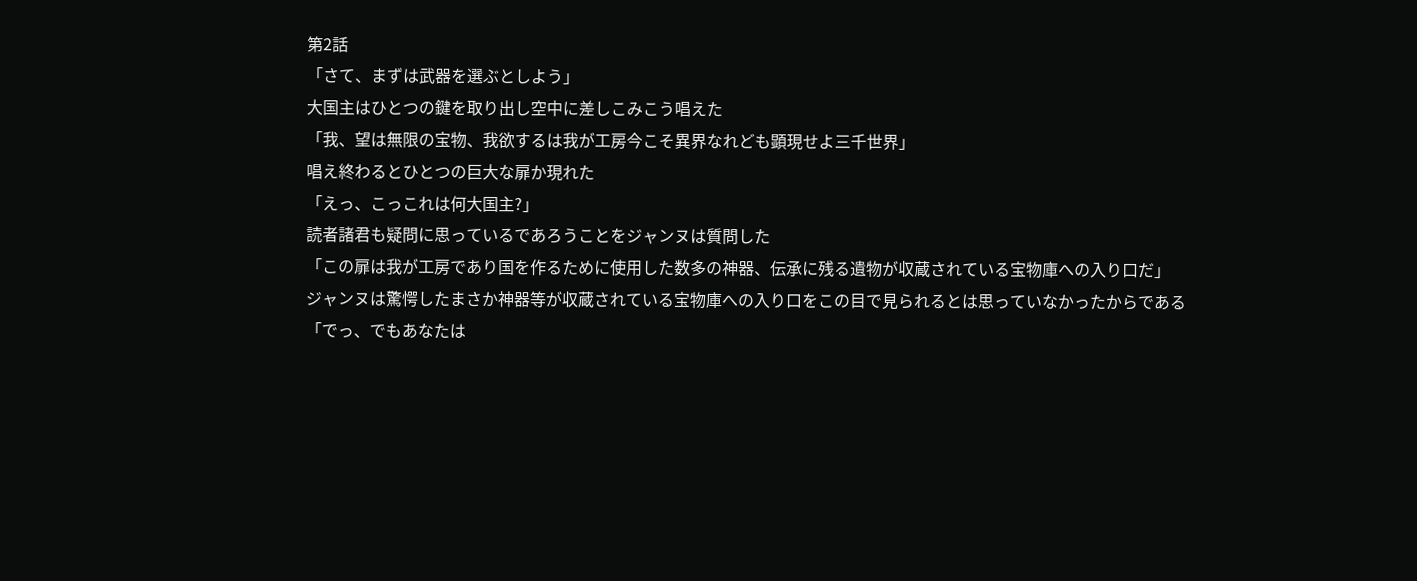第2話
「さて、まずは武器を選ぶとしよう」
大国主はひとつの鍵を取り出し空中に差しこみこう唱えた
「我、望は無限の宝物、我欲するは我が工房今こそ異界なれども顕現せよ三千世界」
唱え終わるとひとつの巨大な扉か現れた
「えっ、こっこれは何大国主?」
読者諸君も疑問に思っているであろうことをジャンヌは質問した
「この扉は我が工房であり国を作るために使用した数多の神器、伝承に残る遺物が収蔵されている宝物庫への入り口だ」
ジャンヌは驚愕したまさか神器等が収蔵されている宝物庫への入り口をこの目で見られるとは思っていなかったからである
「でっ、でもあなたは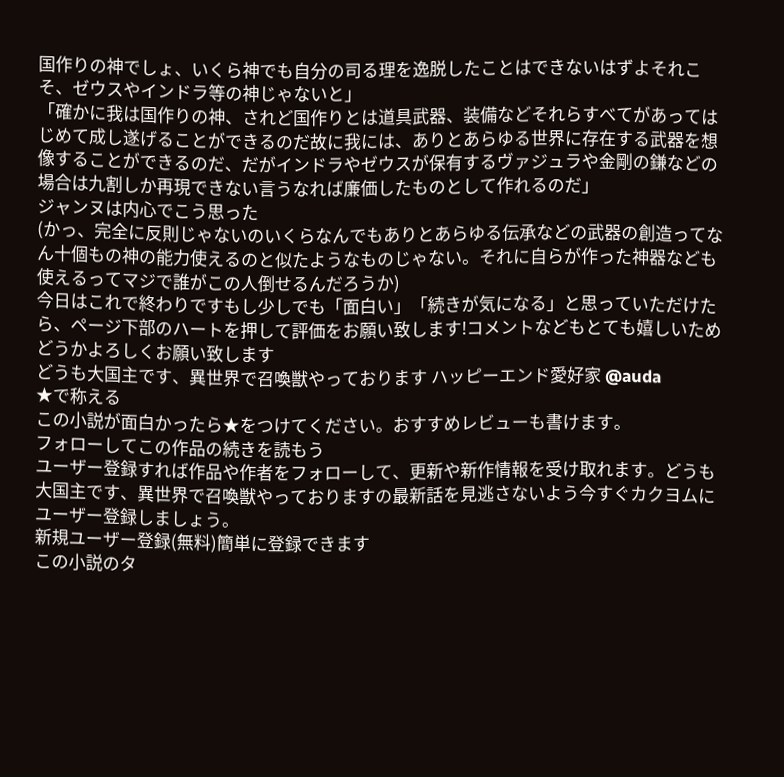国作りの神でしょ、いくら神でも自分の司る理を逸脱したことはできないはずよそれこそ、ゼウスやインドラ等の神じゃないと」
「確かに我は国作りの神、されど国作りとは道具武器、装備などそれらすべてがあってはじめて成し遂げることができるのだ故に我には、ありとあらゆる世界に存在する武器を想像することができるのだ、だがインドラやゼウスが保有するヴァジュラや金剛の鎌などの場合は九割しか再現できない言うなれば廉価したものとして作れるのだ」
ジャンヌは内心でこう思った
(かっ、完全に反則じゃないのいくらなんでもありとあらゆる伝承などの武器の創造ってなん十個もの神の能力使えるのと似たようなものじゃない。それに自らが作った神器なども使えるってマジで誰がこの人倒せるんだろうか)
今日はこれで終わりですもし少しでも「面白い」「続きが気になる」と思っていただけたら、ページ下部のハートを押して評価をお願い致します!コメントなどもとても嬉しいためどうかよろしくお願い致します
どうも大国主です、異世界で召喚獣やっております ハッピーエンド愛好家 @auda
★で称える
この小説が面白かったら★をつけてください。おすすめレビューも書けます。
フォローしてこの作品の続きを読もう
ユーザー登録すれば作品や作者をフォローして、更新や新作情報を受け取れます。どうも大国主です、異世界で召喚獣やっておりますの最新話を見逃さないよう今すぐカクヨムにユーザー登録しましょう。
新規ユーザー登録(無料)簡単に登録できます
この小説のタ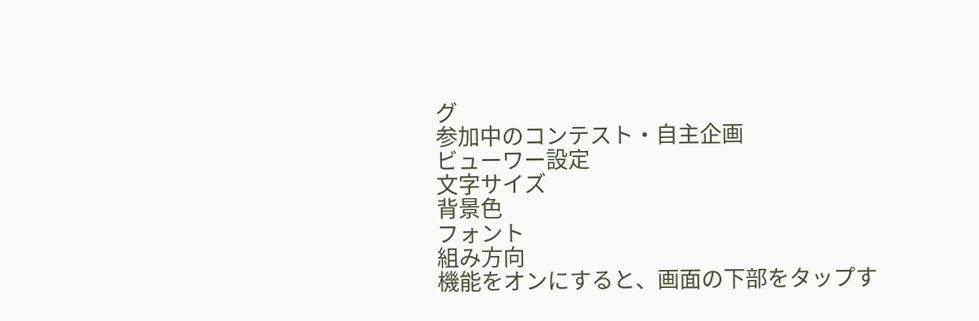グ
参加中のコンテスト・自主企画
ビューワー設定
文字サイズ
背景色
フォント
組み方向
機能をオンにすると、画面の下部をタップす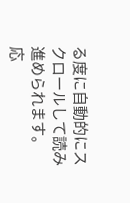る度に自動的にスクロールして読み進められます。
応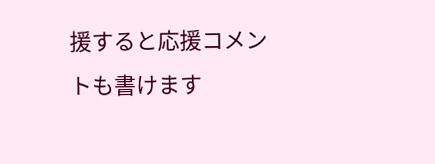援すると応援コメントも書けます